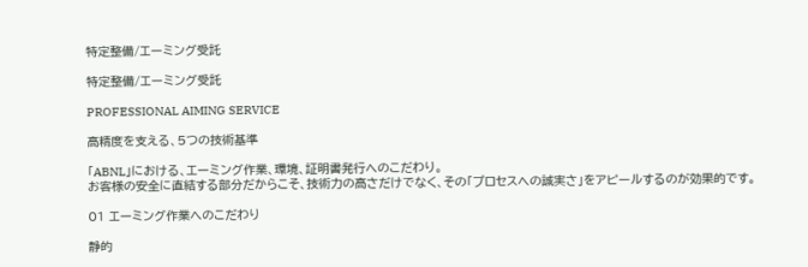特定整備/エーミング受託

特定整備/エーミング受託

PROFESSIONAL AIMING SERVICE

高精度を支える、5つの技術基準

「ABNL」における、エーミング作業、環境、証明書発行へのこだわり。
お客様の安全に直結する部分だからこそ、技術力の高さだけでなく、その「プロセスへの誠実さ」をアピールするのが効果的です。

01 エーミング作業へのこだわり

静的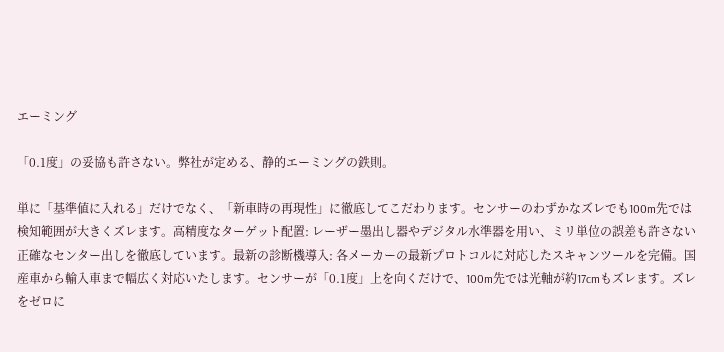エーミング

「0.1度」の妥協も許さない。弊社が定める、静的エーミングの鉄則。

単に「基準値に入れる」だけでなく、「新車時の再現性」に徹底してこだわります。センサーのわずかなズレでも100m先では検知範囲が大きくズレます。高精度なターゲット配置: レーザー墨出し器やデジタル水準器を用い、ミリ単位の誤差も許さない正確なセンター出しを徹底しています。最新の診断機導入: 各メーカーの最新プロトコルに対応したスキャンツールを完備。国産車から輸入車まで幅広く対応いたします。センサーが「0.1度」上を向くだけで、100m先では光軸が約17cmもズレます。ズレをゼロに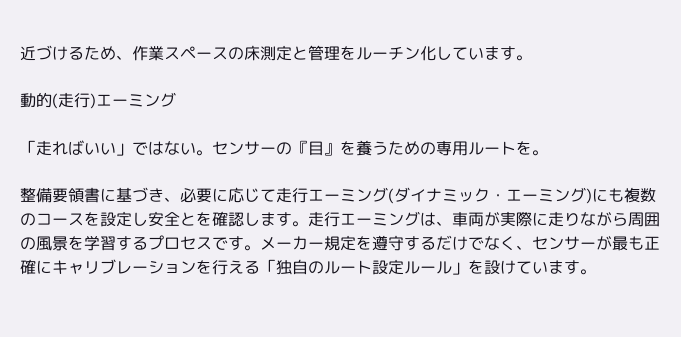近づけるため、作業スペースの床測定と管理をルーチン化しています。

動的(走行)エーミング

「走ればいい」ではない。センサーの『目』を養うための専用ルートを。

整備要領書に基づき、必要に応じて走行エーミング(ダイナミック・エーミング)にも複数のコースを設定し安全とを確認します。走行エーミングは、車両が実際に走りながら周囲の風景を学習するプロセスです。メーカー規定を遵守するだけでなく、センサーが最も正確にキャリブレーションを行える「独自のルート設定ルール」を設けています。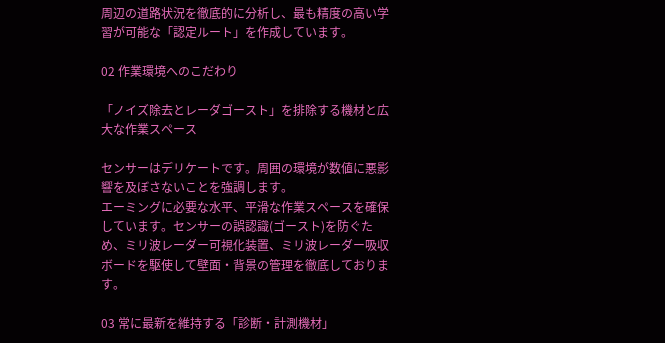周辺の道路状況を徹底的に分析し、最も精度の高い学習が可能な「認定ルート」を作成しています。

02 作業環境へのこだわり

「ノイズ除去とレーダゴースト」を排除する機材と広大な作業スペース

センサーはデリケートです。周囲の環境が数値に悪影響を及ぼさないことを強調します。
エーミングに必要な水平、平滑な作業スペースを確保しています。センサーの誤認識(ゴースト)を防ぐため、ミリ波レーダー可視化装置、ミリ波レーダー吸収ボードを駆使して壁面・背景の管理を徹底しております。

03 常に最新を維持する「診断・計測機材」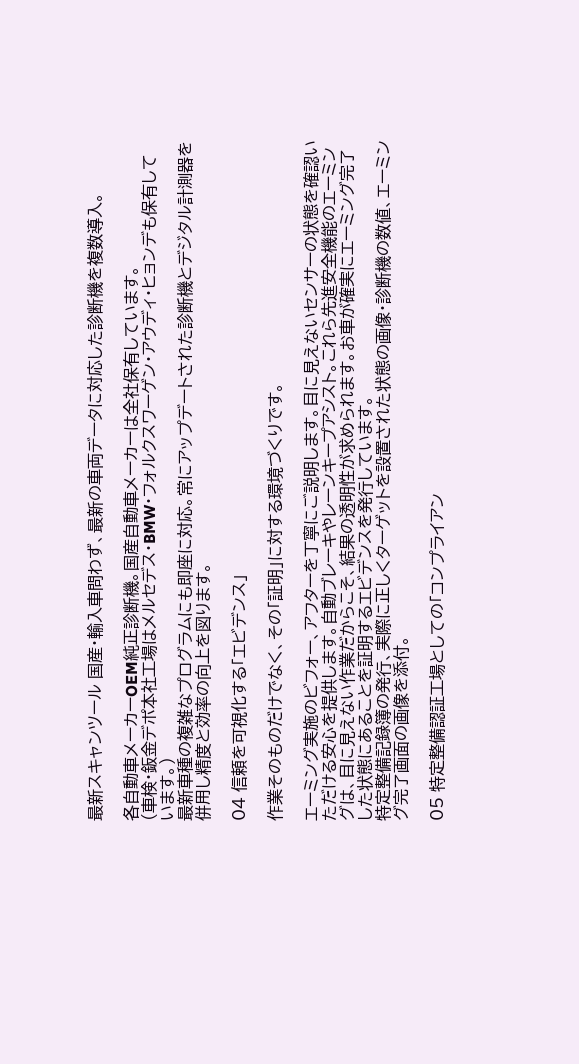最新スキャンツール 国産・輸入車問わず、最新の車両データに対応した診断機を複数導入。

各自動車メーカーOEM純正診断機。国産自動車メーカーは全社保有しています。
(車検・鈑金デポ本社工場はメルセデス・BMW・フォルクスワーゲン・アウディ・ヒョンデも保有しています。)
最新車種の複雑なプログラムにも即座に対応。常にアップデートされた診断機とデジタル計測器を併用し精度と効率の向上を図ります。

04 信頼を可視化する「エビデンス」

作業そのものだけでなく、その「証明」に対する環境づくりです。

エーミング実施のビフォー、アフターを丁寧にご説明します。目に見えないセンサーの状態を確認いただける安心を提供します。自動ブレーキやレーンキープアシスト。これら先進安全機能のエーミングは、目に見えない作業だからこそ、結果の透明性が求められます。お車が確実にエーミング完了した状態にあることを証明するエビデンスを発行しています。
特定整備記録簿の発行、実際に正しくターゲットを設置された状態の画像・診断機の数値、エーミング完了画面の画像を添付。

05 特定整備認証工場としての「コンプライアン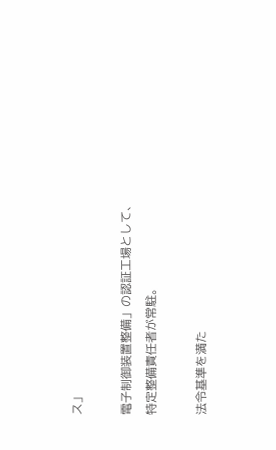ス」

電子制御装置整備」の認証工場として、特定整備責任者が常駐。

法令基準を満た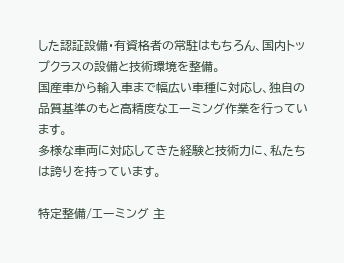した認証設備・有資格者の常駐はもちろん、国内トップクラスの設備と技術環境を整備。
国産車から輸入車まで幅広い車種に対応し、独自の品質基準のもと高精度なエーミング作業を行っています。
多様な車両に対応してきた経験と技術力に、私たちは誇りを持っています。

特定整備/エーミング 主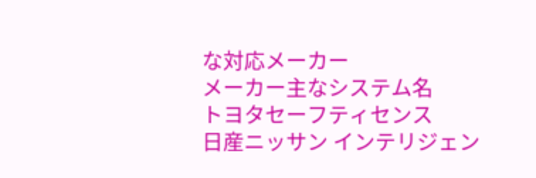な対応メーカー
メーカー主なシステム名
トヨタセーフティセンス
日産ニッサン インテリジェン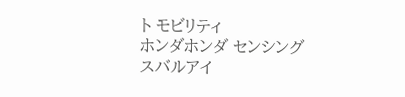ト モビリティ
ホンダホンダ センシング
スバルアイ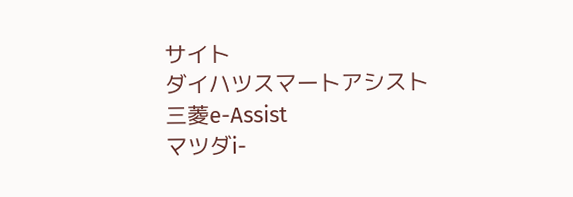サイト
ダイハツスマートアシスト
三菱e-Assist
マツダi-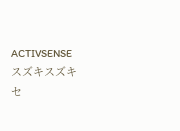ACTIVSENSE
スズキスズキ セ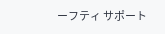ーフティ サポート